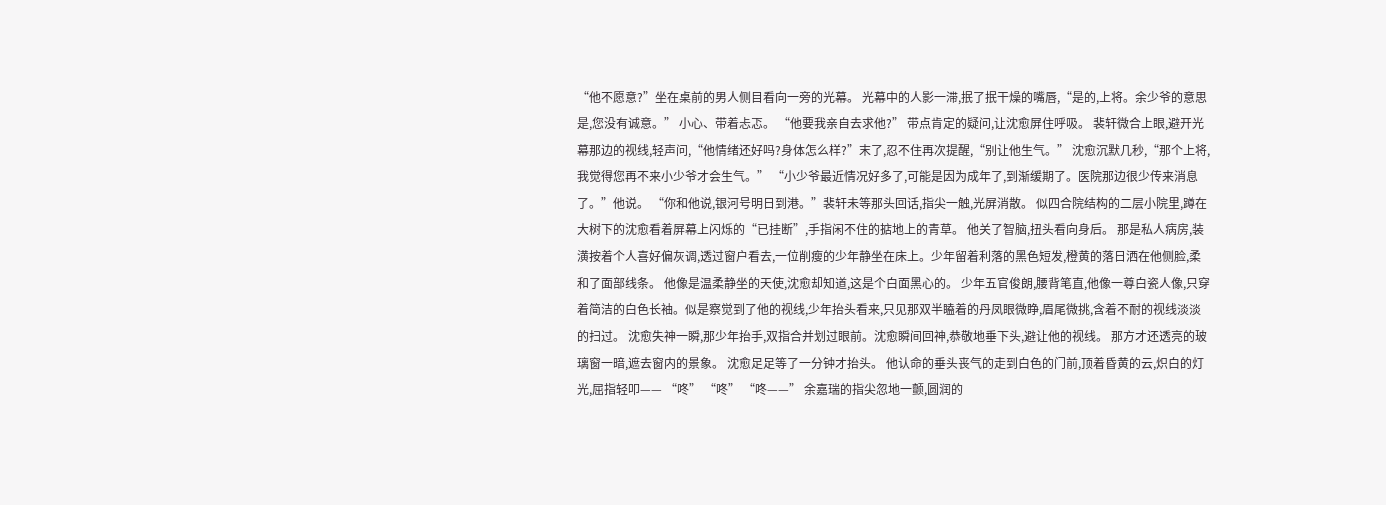“他不愿意?”坐在桌前的男人侧目看向一旁的光幕。 光幕中的人影一滞,抿了抿干燥的嘴唇,“是的,上将。余少爷的意思是,您没有诚意。” 小心、带着忐忑。 “他要我亲自去求他?” 带点肯定的疑问,让沈愈屏住呼吸。 裴轩微合上眼,避开光幕那边的视线,轻声问,“他情绪还好吗?身体怎么样?”末了,忍不住再次提醒,“别让他生气。” 沈愈沉默几秒,“那个上将,我觉得您再不来小少爷才会生气。” “小少爷最近情况好多了,可能是因为成年了,到渐缓期了。医院那边很少传来消息了。”他说。 “你和他说,银河号明日到港。”裴轩未等那头回话,指尖一触,光屏消散。 似四合院结构的二层小院里,蹲在大树下的沈愈看着屏幕上闪烁的“已挂断”,手指闲不住的掂地上的青草。 他关了智脑,扭头看向身后。 那是私人病房,装潢按着个人喜好偏灰调,透过窗户看去,一位削瘦的少年静坐在床上。少年留着利落的黑色短发,橙黄的落日洒在他侧脸,柔和了面部线条。 他像是温柔静坐的天使,沈愈却知道,这是个白面黑心的。 少年五官俊朗,腰背笔直,他像一尊白瓷人像,只穿着简洁的白色长袖。似是察觉到了他的视线,少年抬头看来,只见那双半瞌着的丹凤眼微睁,眉尾微挑,含着不耐的视线淡淡的扫过。 沈愈失神一瞬,那少年抬手,双指合并划过眼前。沈愈瞬间回神,恭敬地垂下头,避让他的视线。 那方才还透亮的玻璃窗一暗,遮去窗内的景象。 沈愈足足等了一分钟才抬头。 他认命的垂头丧气的走到白色的门前,顶着昏黄的云,炽白的灯光,屈指轻叩—— “咚” “咚” “咚——” 余嘉瑞的指尖忽地一颤,圆润的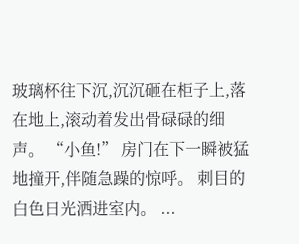玻璃杯往下沉,沉沉砸在柜子上,落在地上,滚动着发出骨碌碌的细声。 “小鱼!” 房门在下一瞬被猛地撞开,伴随急躁的惊呼。 刺目的白色日光洒进室内。 ...